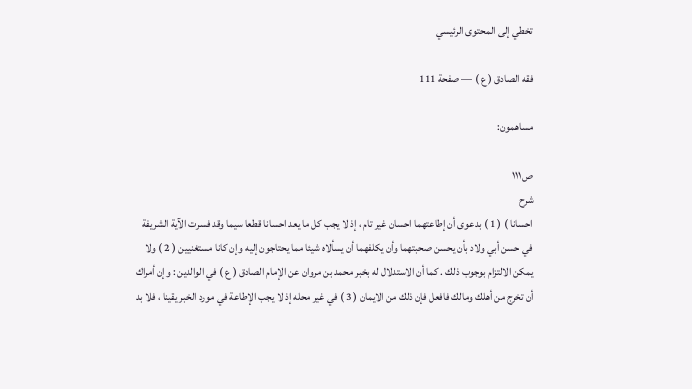تخطي إلى المحتوى الرئيسي

فقه الصادق ( ع ) — صفحة 111

مساهمون:

ص١١١
شرح
احسانا ) ( 1 ) بدعوى أن إطاعتهما احسان غير تام ، إذ لا يجب كل ما يعد احسانا قطعا سيما وقد فسرت الآية الشريفة في حسن أبي ولاد بأن يحسن صحبتهما وأن يكلفهما أن يسألاه شيئا مما يحتاجون إليه وإن كانا مستغنيين ( 2 ) ولا يمكن الالتزام بوجوب ذلك . كما أن الاستدلال له بخبر محمد بن مروان عن الإمام الصادق ( ع ) في الوالدين : وإن أمراك أن تخرج من أهلك ومالك فافعل فإن ذلك من الايمان ( 3 ) في غير محله إذ لا يجب الإطاعة في مورد الخبر يقينا ، فلا بد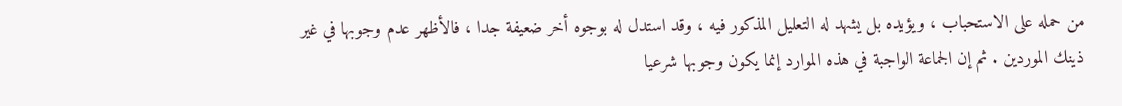من حمله على الاستحباب ، ويؤيده بل يشهد له التعليل المذكور فيه ، وقد استدل له بوجوه أخر ضعيفة جدا ، فالأظهر عدم وجوبها في غير ذينك الموردين . ثم إن الجماعة الواجبة في هذه الموارد إنما يكون وجوبها شرعيا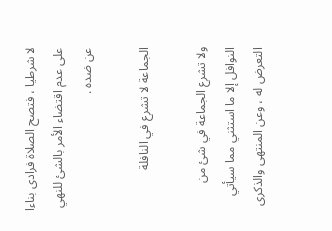لا شرطيا ، فتصح الصلاة فرادى بناءا على عدم اقتضاء الأمر بالشئ للنهي عن ضده .

الجماعة لا تشرع في النافلة

ولا تشرع الجماعة في شئ من النوافل إلا ما استثني مما سيأتي التعرض له ، وعن المنتهى والذكرى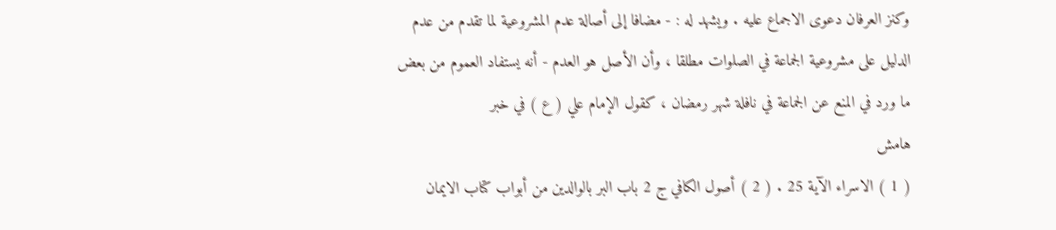وكنز العرفان دعوى الاجماع عليه . ويشهد له : - مضافا إلى أصالة عدم المشروعية لما تقدم من عدم الدليل على مشروعية الجماعة في الصلوات مطلقا ، وأن الأصل هو العدم - أنه يستفاد العموم من بعض ما ورد في المنع عن الجماعة في نافلة شهر رمضان ، كقول الإمام علي ( ع ) في خبر
هامش
( 1 ) الاسراء الآية 25 . ( 2 ) أصول الكافي ج 2 باب البر بالوالدين من أبواب كتاب الايمان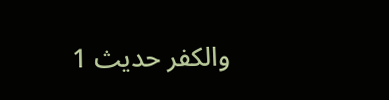والكفر حديث 1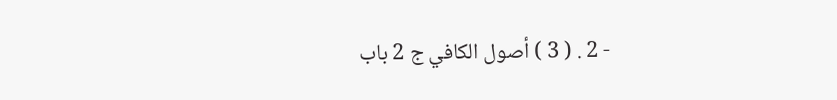- 2 . ( 3 ) أصول الكافي ج 2 باب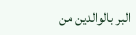البر بالوالدين من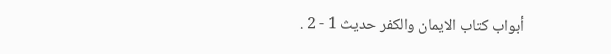أبواب كتاب الايمان والكفر حديث 1 - 2 .